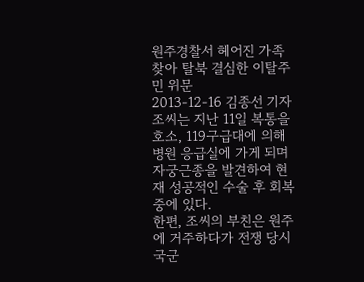원주경찰서 헤어진 가족 찾아 탈북 결심한 이탈주민 위문
2013-12-16 김종선 기자
조씨는 지난 11일 복통을 호소, 119구급대에 의해 병원 응급실에 가게 되며 자궁근종을 발견하여 현재 성공적인 수술 후 회복 중에 있다.
한편, 조씨의 부친은 원주에 거주하다가 전쟁 당시 국군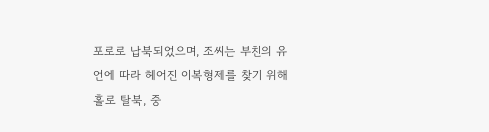포로로 납북되었으며, 조씨는 부친의 유언에 따라 헤어진 이복형제를 찾기 위해 홀로 탈북, 중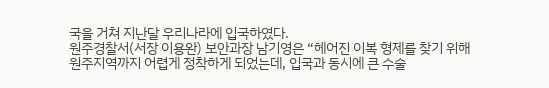국을 거쳐 지난달 우리나라에 입국하였다.
원주경찰서(서장 이용완) 보안과장 남기영은 “헤어진 이복 형제를 찾기 위해 원주지역까지 어렵게 정착하게 되었는데, 입국과 동시에 큰 수술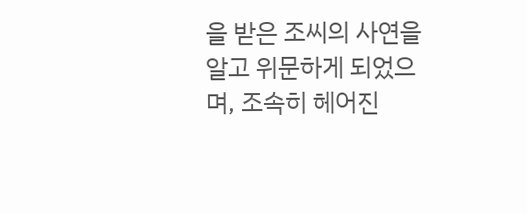을 받은 조씨의 사연을 알고 위문하게 되었으며, 조속히 헤어진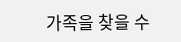가족을 찾을 수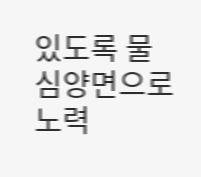있도록 물심양면으로 노력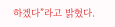하겠다”라고 밝혔다.